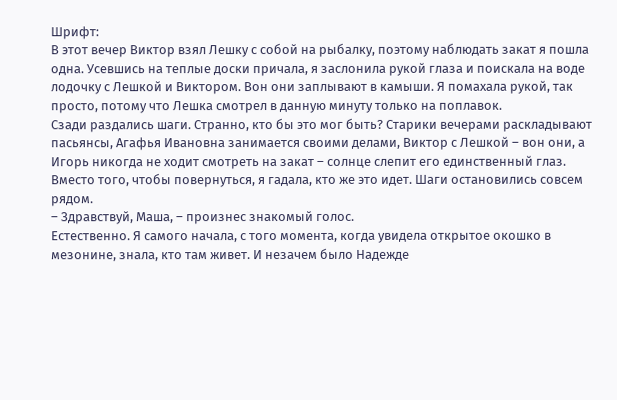Шрифт:
В этот вечер Виктор взял Лешку с собой на рыбалку, поэтому наблюдать закат я пошла одна. Усевшись на теплые доски причала, я заслонила рукой глаза и поискала на воде лодочку с Лешкой и Виктором. Вон они заплывают в камыши. Я помахала рукой, так просто, потому что Лешка смотрел в данную минуту только на поплавок.
Сзади раздались шаги. Странно, кто бы это мог быть? Старики вечерами раскладывают пасьянсы, Агафья Ивановна занимается своими делами, Виктор с Лешкой – вон они, а Игорь никогда не ходит смотреть на закат – солнце слепит его единственный глаз. Вместо того, чтобы повернуться, я гадала, кто же это идет. Шаги остановились совсем рядом.
– Здравствуй, Маша, – произнес знакомый голос.
Естественно. Я самого начала, с того момента, когда увидела открытое окошко в мезонине, знала, кто там живет. И незачем было Надежде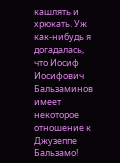кашлять и хрюкать. Уж как-нибудь я догадалась, что Иосиф Иосифович Бальзаминов имеет некоторое отношение к Джузеппе Бальзамо!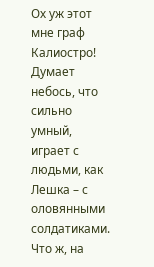Ох уж этот мне граф Калиостро! Думает небось, что сильно умный, играет с людьми, как Лешка – с оловянными солдатиками.
Что ж, на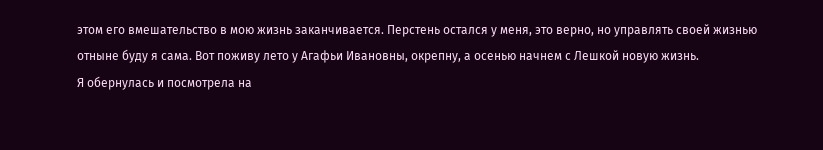этом его вмешательство в мою жизнь заканчивается. Перстень остался у меня, это верно, но управлять своей жизнью отныне буду я сама. Вот поживу лето у Агафьи Ивановны, окрепну, а осенью начнем с Лешкой новую жизнь.
Я обернулась и посмотрела на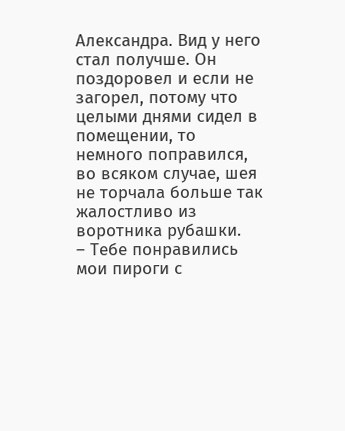Александра. Вид у него стал получше. Он поздоровел и если не загорел, потому что целыми днями сидел в помещении, то немного поправился, во всяком случае, шея не торчала больше так жалостливо из воротника рубашки.
– Тебе понравились мои пироги с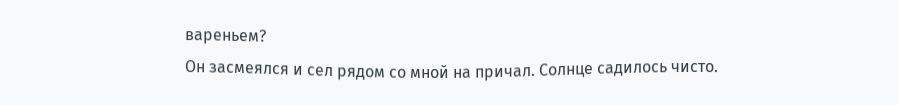вареньем?
Он засмеялся и сел рядом со мной на причал. Солнце садилось чисто.